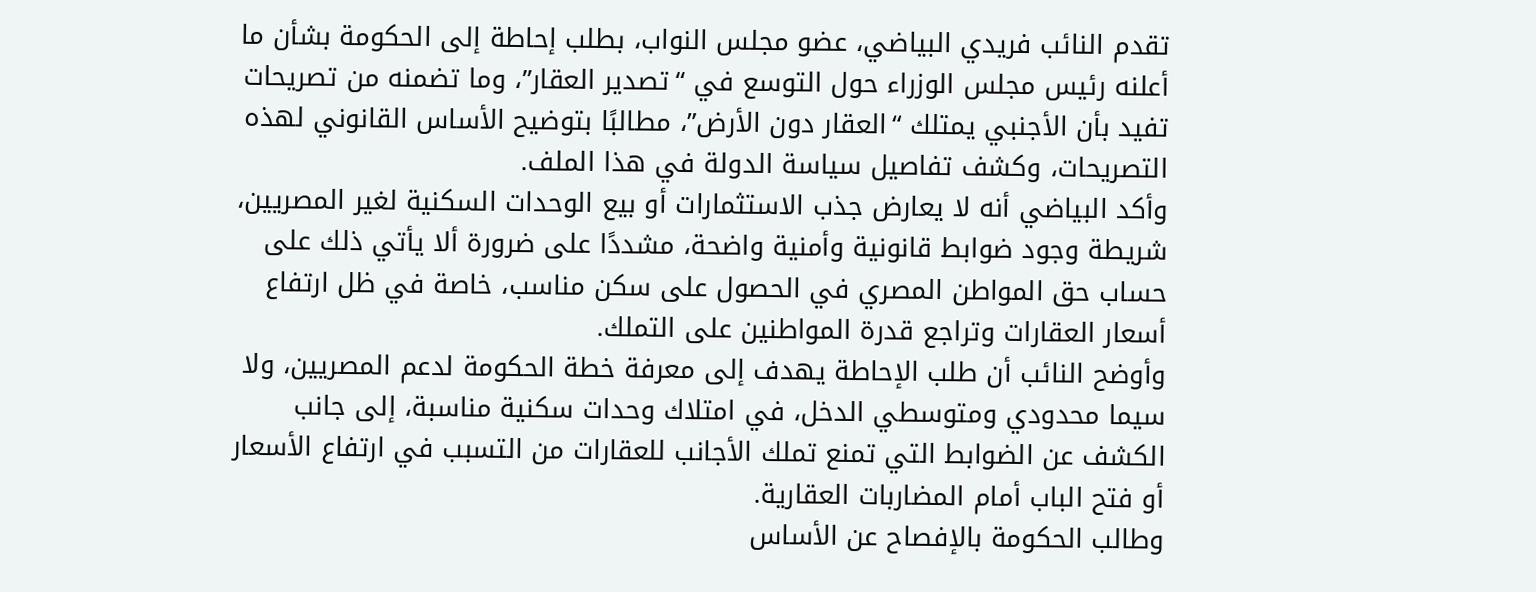تقدم النائب فريدي البياضي، عضو مجلس النواب، بطلب إحاطة إلى الحكومة بشأن ما أعلنه رئيس مجلس الوزراء حول التوسع في “تصدير العقار”، وما تضمنه من تصريحات تفيد بأن الأجنبي يمتلك “العقار دون الأرض”، مطالبًا بتوضيح الأساس القانوني لهذه التصريحات، وكشف تفاصيل سياسة الدولة في هذا الملف.
وأكد البياضي أنه لا يعارض جذب الاستثمارات أو بيع الوحدات السكنية لغير المصريين، شريطة وجود ضوابط قانونية وأمنية واضحة، مشددًا على ضرورة ألا يأتي ذلك على حساب حق المواطن المصري في الحصول على سكن مناسب، خاصة في ظل ارتفاع أسعار العقارات وتراجع قدرة المواطنين على التملك.
وأوضح النائب أن طلب الإحاطة يهدف إلى معرفة خطة الحكومة لدعم المصريين، ولا سيما محدودي ومتوسطي الدخل، في امتلاك وحدات سكنية مناسبة، إلى جانب الكشف عن الضوابط التي تمنع تملك الأجانب للعقارات من التسبب في ارتفاع الأسعار أو فتح الباب أمام المضاربات العقارية.
وطالب الحكومة بالإفصاح عن الأساس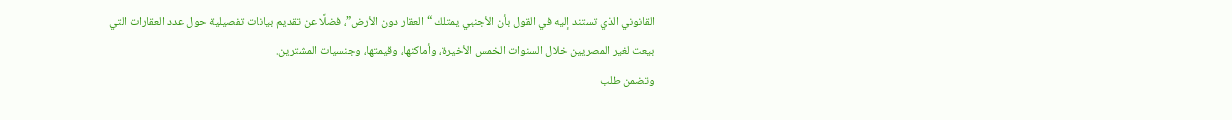القانوني الذي تستند إليه في القول بأن الأجنبي يمتلك “العقار دون الأرض”، فضلًا عن تقديم بيانات تفصيلية حول عدد العقارات التي بيعت لغير المصريين خلال السنوات الخمس الأخيرة، وأماكنها، وقيمتها، وجنسيات المشترين.
وتضمن طلب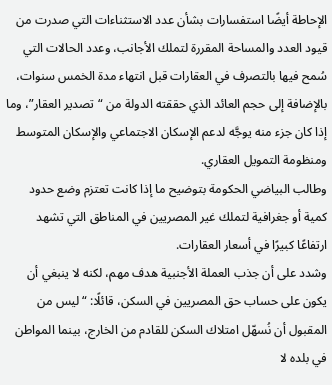الإحاطة أيضًا استفسارات بشأن عدد الاستثناءات التي صدرت من قيود العدد والمساحة المقررة لتملك الأجانب، وعدد الحالات التي سُمح فيها بالتصرف في العقارات قبل انتهاء مدة الخمس سنوات، بالإضافة إلى حجم العائد الذي حققته الدولة من “تصدير العقار”، وما إذا كان جزء منه يوجَّه لدعم الإسكان الاجتماعي والإسكان المتوسط ومنظومة التمويل العقاري.
وطالب البياضي الحكومة بتوضيح ما إذا كانت تعتزم وضع حدود كمية أو جغرافية لتملك غير المصريين في المناطق التي تشهد ارتفاعًا كبيرًا في أسعار العقارات.
وشدد على أن جذب العملة الأجنبية هدف مهم، لكنه لا ينبغي أن يكون على حساب حق المصريين في السكن، قائلًا: “ليس من المقبول أن نُسهّل امتلاك السكن للقادم من الخارج، بينما المواطن في بلده لا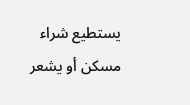يستطيع شراء مسكن أو يشعر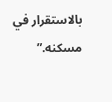بالاستقرار في مسكنه.”